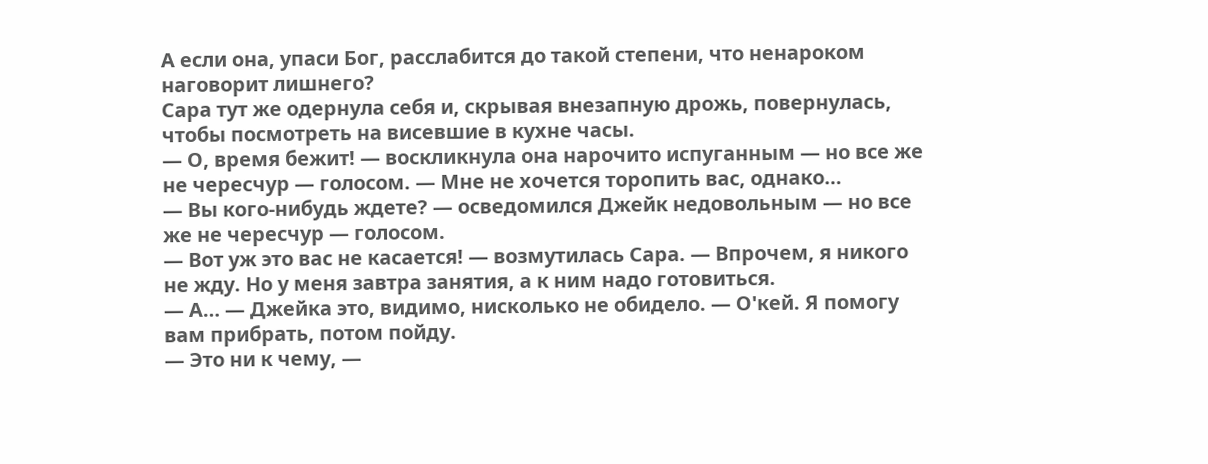А если она, упаси Бог, расслабится до такой степени, что ненароком наговорит лишнего?
Сара тут же одернула себя и, скрывая внезапную дрожь, повернулась, чтобы посмотреть на висевшие в кухне часы.
— О, время бежит! — воскликнула она нарочито испуганным — но все же не чересчур — голосом. — Мне не хочется торопить вас, однако…
— Вы кого-нибудь ждете? — осведомился Джейк недовольным — но все же не чересчур — голосом.
— Вот уж это вас не касается! — возмутилась Сара. — Впрочем, я никого не жду. Но у меня завтра занятия, а к ним надо готовиться.
— А… — Джейка это, видимо, нисколько не обидело. — О'кей. Я помогу вам прибрать, потом пойду.
— Это ни к чему, —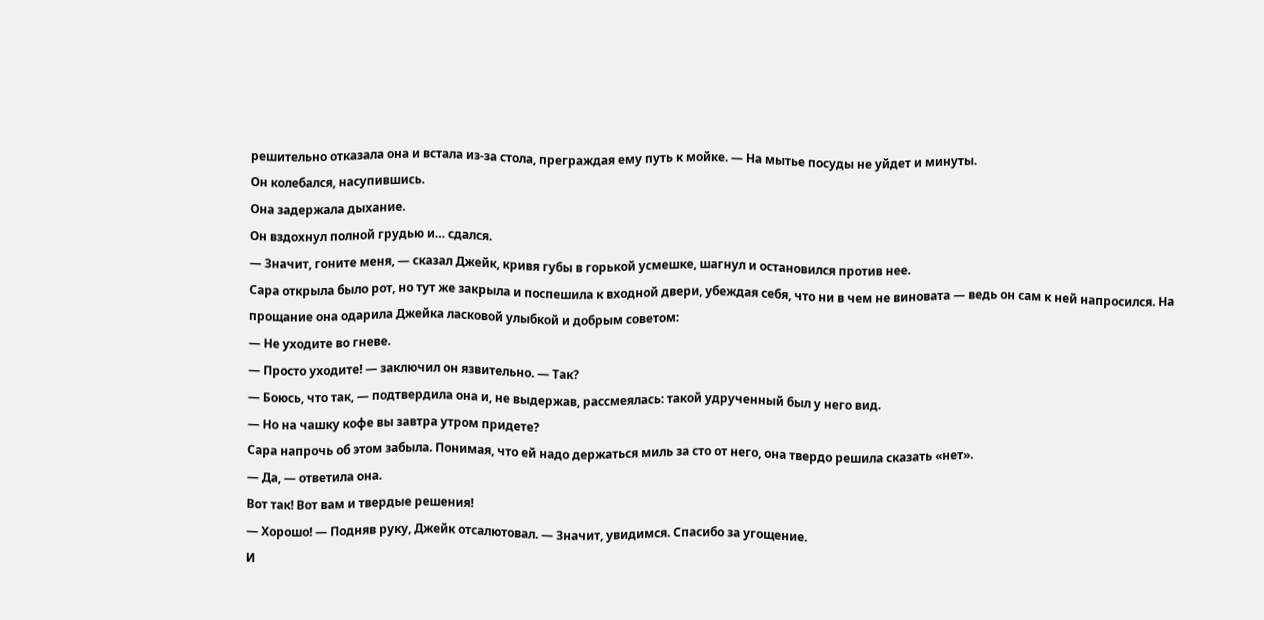решительно отказала она и встала из-за стола, преграждая ему путь к мойке. — На мытье посуды не уйдет и минуты.
Он колебался, насупившись.
Она задержала дыхание.
Он вздохнул полной грудью и… сдался.
— Значит, гоните меня, — сказал Джейк, кривя губы в горькой усмешке, шагнул и остановился против нее.
Сара открыла было рот, но тут же закрыла и поспешила к входной двери, убеждая себя, что ни в чем не виновата — ведь он сам к ней напросился. На прощание она одарила Джейка ласковой улыбкой и добрым советом:
— Не уходите во гневе.
— Просто уходите! — заключил он язвительно. — Так?
— Боюсь, что так, — подтвердила она и, не выдержав, рассмеялась: такой удрученный был у него вид.
— Но на чашку кофе вы завтра утром придете?
Сара напрочь об этом забыла. Понимая, что ей надо держаться миль за сто от него, она твердо решила сказать «нет».
— Да, — ответила она.
Вот так! Вот вам и твердые решения!
— Хорошо! — Подняв руку, Джейк отсалютовал. — Значит, увидимся. Спасибо за угощение.
И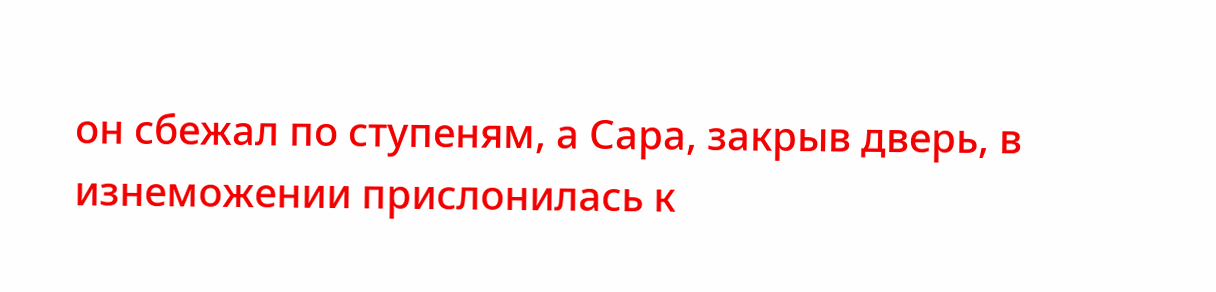он сбежал по ступеням, а Сара, закрыв дверь, в изнеможении прислонилась к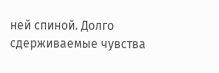ней спиной. Долго сдерживаемые чувства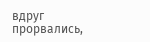вдруг прорвались,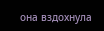она вздохнула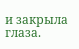и закрыла глаза.